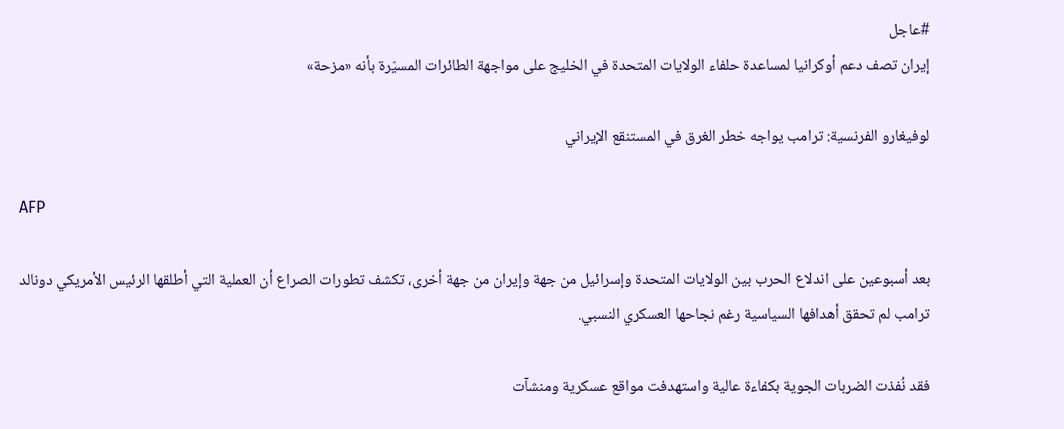#عاجل
إيران تصف دعم أوكرانيا لمساعدة حلفاء الولايات المتحدة في الخليج على مواجهة الطائرات المسيّرة بأنه «مزحة»

لوفيغارو الفرنسية: ترامب يواجه خطر الغرق في المستنقع الإيراني

AFP

بعد أسبوعين على اندلاع الحرب بين الولايات المتحدة وإسرائيل من جهة وإيران من جهة أخرى، تكشف تطورات الصراع أن العملية التي أطلقها الرئيس الأمريكي دونالد ترامب لم تحقق أهدافها السياسية رغم نجاحها العسكري النسبي.

فقد نُفذت الضربات الجوية بكفاءة عالية واستهدفت مواقع عسكرية ومنشآت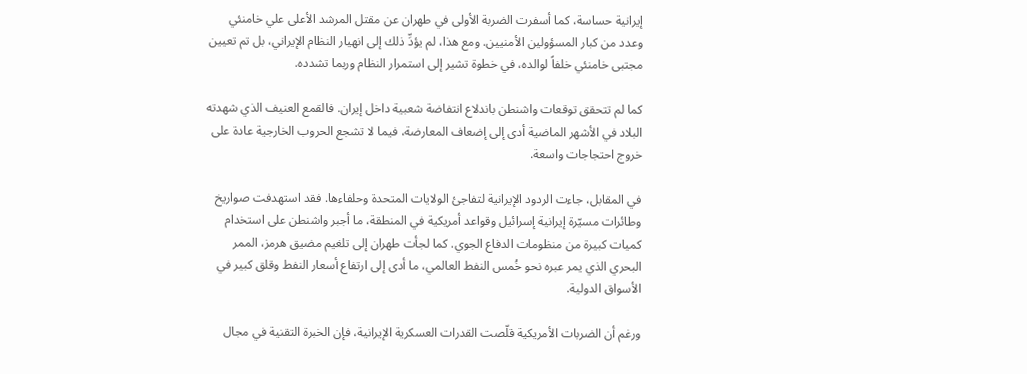إيرانية حساسة، كما أسفرت الضربة الأولى في طهران عن مقتل المرشد الأعلى علي خامنئي وعدد من كبار المسؤولين الأمنيين. ومع هذا، لم يؤدِّ ذلك إلى انهيار النظام الإيراني، بل تم تعيين مجتبى خامنئي خلفاً لوالده، في خطوة تشير إلى استمرار النظام وربما تشدده.

كما لم تتحقق توقعات واشنطن باندلاع انتفاضة شعبية داخل إيران. فالقمع العنيف الذي شهدته البلاد في الأشهر الماضية أدى إلى إضعاف المعارضة، فيما لا تشجع الحروب الخارجية عادة على خروج احتجاجات واسعة.

في المقابل، جاءت الردود الإيرانية لتفاجئ الولايات المتحدة وحلفاءها. فقد استهدفت صواريخ وطائرات مسيّرة إيرانية إسرائيل وقواعد أمريكية في المنطقة، ما أجبر واشنطن على استخدام كميات كبيرة من منظومات الدفاع الجوي. كما لجأت طهران إلى تلغيم مضيق هرمز، الممر البحري الذي يمر عبره نحو خُمس النفط العالمي، ما أدى إلى ارتفاع أسعار النفط وقلق كبير في الأسواق الدولية.

ورغم أن الضربات الأمريكية قلّصت القدرات العسكرية الإيرانية، فإن الخبرة التقنية في مجال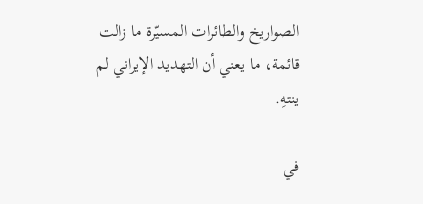الصواريخ والطائرات المسيّرة ما زالت قائمة، ما يعني أن التهديد الإيراني لم ينتهِ.

في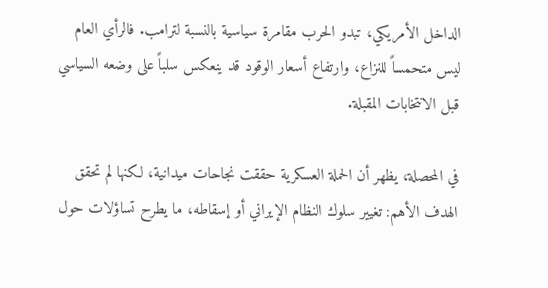الداخل الأمريكي، تبدو الحرب مقامرة سياسية بالنسبة لترامب. فالرأي العام ليس متحمساً للنزاع، وارتفاع أسعار الوقود قد ينعكس سلباً على وضعه السياسي قبل الانتخابات المقبلة.

في المحصلة، يظهر أن الحملة العسكرية حققت نجاحات ميدانية، لكنها لم تحقق الهدف الأهم: تغيير سلوك النظام الإيراني أو إسقاطه، ما يطرح تساؤلات حول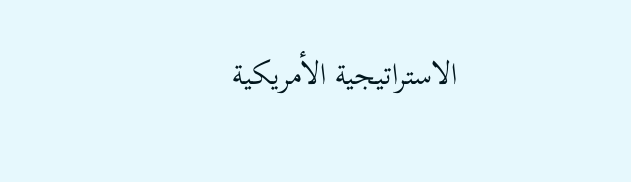الاستراتيجية الأمريكية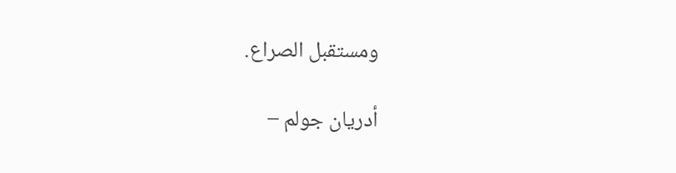ومستقبل الصراع.

أدريان جولم –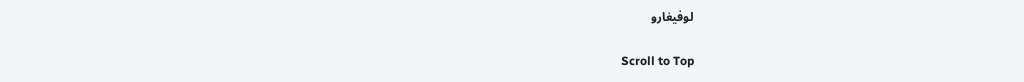لوفيغارو

Scroll to Top